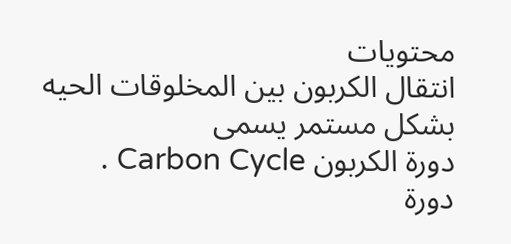محتويات
انتقال الكربون بين المخلوقات الحيه بشكل مستمر يسمى
دورة الكربون Carbon Cycle .
دورة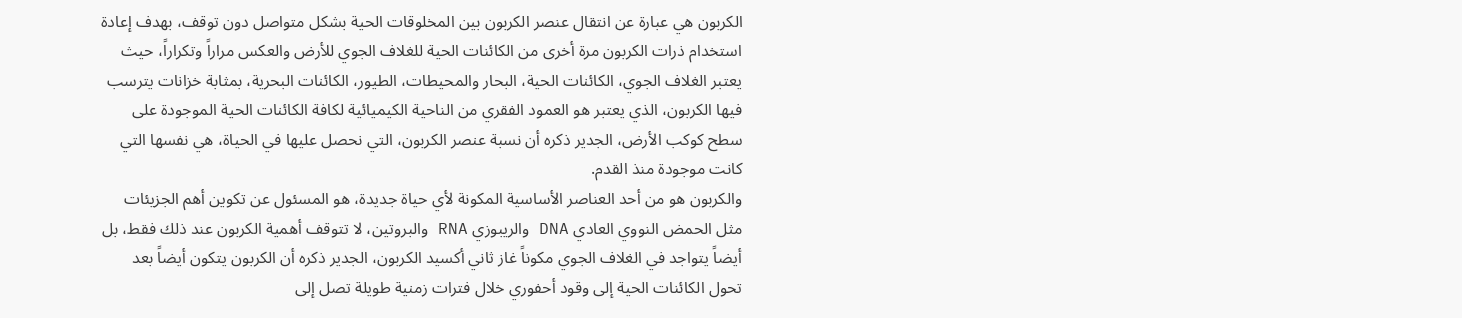الكربون هي عبارة عن انتقال عنصر الكربون بين المخلوقات الحية بشكل متواصل دون توقف، بهدف إعادة استخدام ذرات الكربون مرة أخرى من الكائنات الحية للغلاف الجوي للأرض والعكس مراراً وتكراراً، حيث يعتبر الغلاف الجوي، الكائنات الحية، البحار والمحيطات، الطيور، الكائنات البحرية، بمثابة خزانات يترسب فيها الكربون، الذي يعتبر هو العمود الفقري من الناحية الكيميائية لكافة الكائنات الحية الموجودة على سطح كوكب الأرض، الجدير ذكره أن نسبة عنصر الكربون، التي نحصل عليها في الحياة، هي نفسها التي كانت موجودة منذ القدم.
والكربون هو من أحد العناصر الأساسية المكونة لأي حياة جديدة، هو المسئول عن تكوين أهم الجزيئات مثل الحمض النووي العادي DNA والريبوزي RNA والبروتين، لا تتوقف أهمية الكربون عند ذلك فقط، بل أيضاً يتواجد في الغلاف الجوي مكوناً غاز ثاني أكسيد الكربون، الجدير ذكره أن الكربون يتكون أيضاً بعد تحول الكائنات الحية إلى وقود أحفوري خلال فترات زمنية طويلة تصل إلى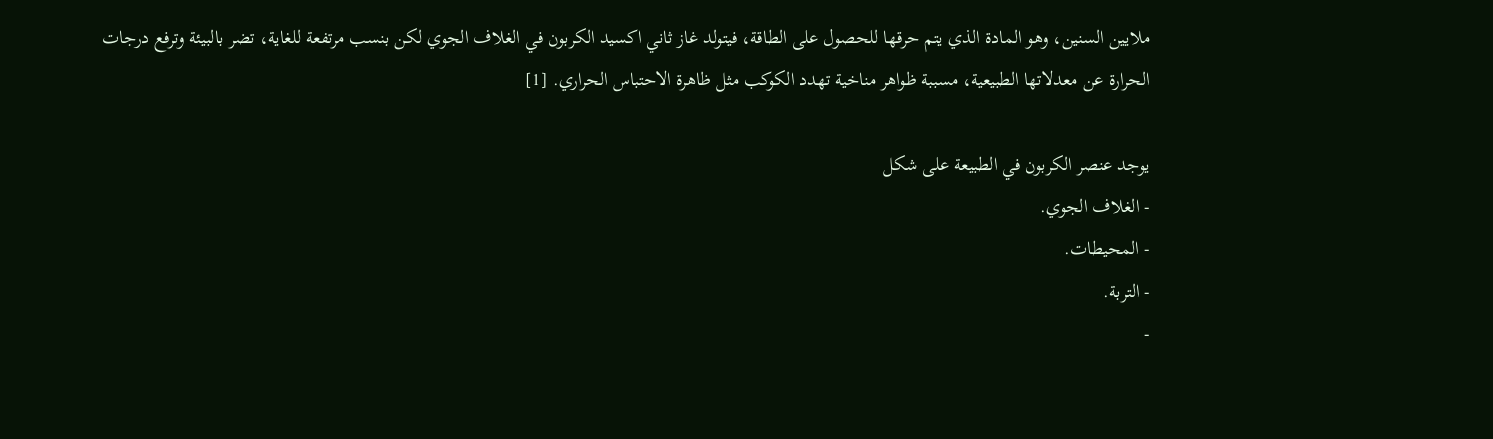ملايين السنين، وهو المادة الذي يتم حرقها للحصول على الطاقة، فيتولد غاز ثاني اكسيد الكربون في الغلاف الجوي لكن بنسب مرتفعة للغاية، تضر بالبيئة وترفع درجات الحرارة عن معدلاتها الطبيعية، مسببة ظواهر مناخية تهدد الكوكب مثل ظاهرة الاحتباس الحراري. [1]

يوجد عنصر الكربون في الطبيعة على شكل
- الغلاف الجوي.
- المحيطات.
- التربة.
-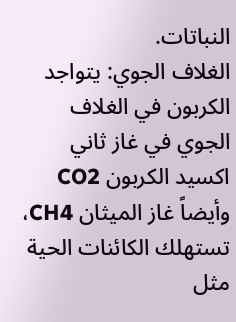النباتات.
الغلاف الجوي: يتواجد الكربون في الغلاف الجوي في غاز ثاني اكسيد الكربون CO2 وأيضاً غاز الميثان CH4، تستهلك الكائنات الحية مثل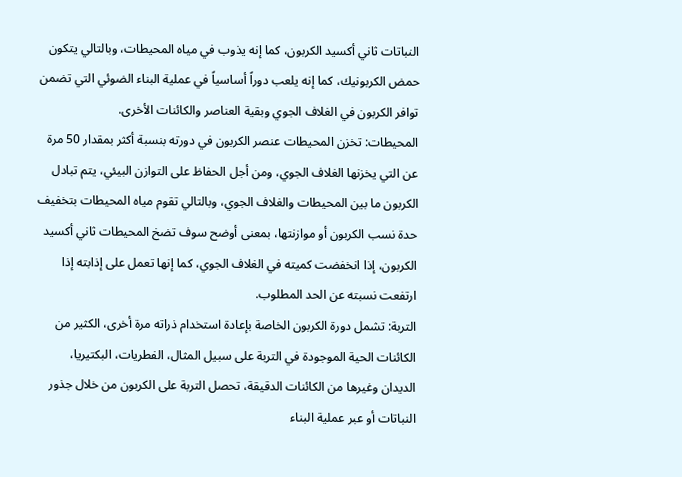النباتات ثاني أكسيد الكربون، كما إنه يذوب في مياه المحيطات، وبالتالي يتكون حمض الكربونيك، كما إنه يلعب دوراً أساسياً في عملية البناء الضوئي التي تضمن توافر الكربون في الغلاف الجوي وبقية العناصر والكائنات الأخرى.
المحيطات: تخزن المحيطات عنصر الكربون في دورته بنسبة أكثر بمقدار 50 مرة عن التي يخزنها الغلاف الجوي، ومن أجل الحفاظ على التوازن البيئي، يتم تبادل الكربون ما بين المحيطات والغلاف الجوي، وبالتالي تقوم مياه المحيطات بتخفيف حدة نسب الكربون أو موازنتها، بمعنى أوضح سوف تضخ المحيطات ثاني أكسيد الكربون، إذا انخفضت كميته في الغلاف الجوي، كما إنها تعمل على إذابته إذا ارتفعت نسبته عن الحد المطلوب.
التربة: تشمل دورة الكربون الخاصة بإعادة استخدام ذراته مرة أخرى، الكثير من الكائنات الحية الموجودة في التربة على سبيل المثال، الفطريات، البكتيريا، الديدان وغيرها من الكائنات الدقيقة، تحصل التربة على الكربون من خلال جذور النباتات أو عبر عملية البناء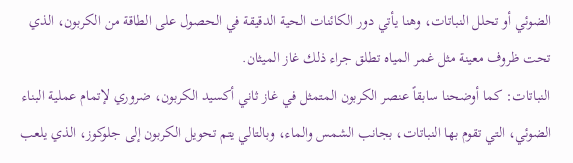الضوئي أو تحلل النباتات، وهنا يأتي دور الكائنات الحية الدقيقة في الحصول على الطاقة من الكربون، الذي تحت ظروف معينة مثل غمر المياه تطلق جراء ذلك غاز الميثان.
النباتات: كما أوضحنا سابقاً عنصر الكربون المتمثل في غاز ثاني أكسيد الكربون، ضروري لإتمام عملية البناء الضوئي، التي تقوم بها النباتات، بجانب الشمس والماء، وبالتالي يتم تحويل الكربون إلى جلوكوز، الذي يلعب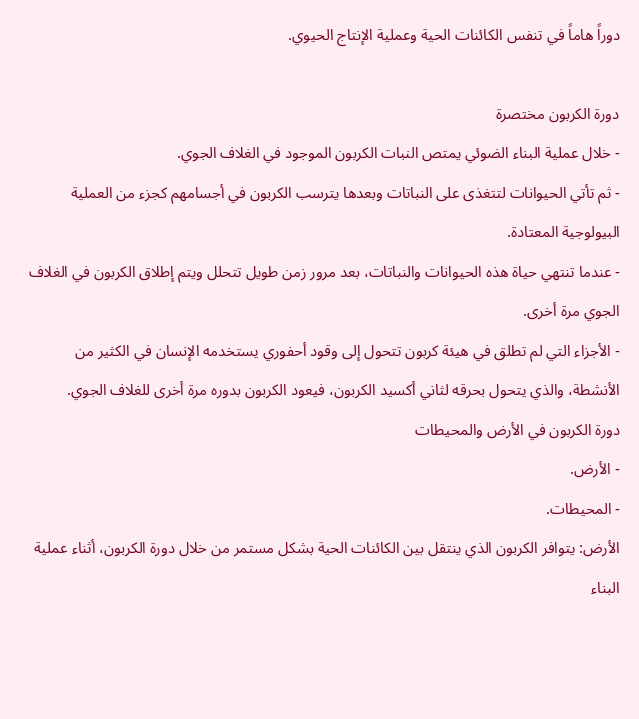دوراً هاماً في تنفس الكائنات الحية وعملية الإنتاج الحيوي.

دورة الكربون مختصرة
- خلال عملية البناء الضوئي يمتص النبات الكربون الموجود في الغلاف الجوي.
- ثم تأتي الحيوانات لتتغذى على النباتات وبعدها يترسب الكربون في أجسامهم كجزء من العملية البيولوجية المعتادة.
- عندما تنتهي حياة هذه الحيوانات والنباتات، بعد مرور زمن طويل تتحلل ويتم إطلاق الكربون في الغلاف الجوي مرة أخرى.
- الأجزاء التي لم تطلق في هيئة كربون تتحول إلى وقود أحفوري يستخدمه الإنسان في الكثير من الأنشطة، والذي يتحول بحرقه لثاني أكسيد الكربون، فيعود الكربون بدوره مرة أخرى للغلاف الجوي.
دورة الكربون في الأرض والمحيطات
- الأرض.
- المحيطات.
الأرض: يتوافر الكربون الذي ينتقل بين الكائنات الحية بشكل مستمر من خلال دورة الكربون، أثناء عملية البناء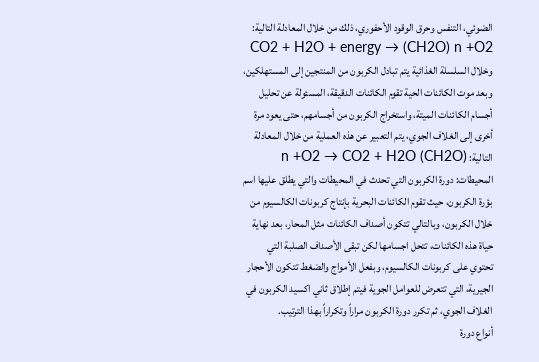الضوئي، التنفس وحرق الوقود الأحفوري، ذلك من خلال المعادلة التالية: CO2 + H2O + energy → (CH2O) n +O2
وخلال السلسلة الغذائية يتم تبادل الكربون من المنتجين إلى المستهلكين، وبعد موت الكائنات الحية تقوم الكائنات الدقيقة، المسئولة عن تحليل أجسام الكائنات الميتة، واستخراج الكربون من أجسامهم، حتى يعود مرة أخرى إلى الغلاف الجوي، يتم التعبير عن هذه العملية من خلال المعادلة التالية: (CH2O) n +O2 → CO2 + H2O
المحيطات: دورة الكربون التي تحدث في المحيطات والتي يطلق عليها اسم بؤرة الكربون، حيث تقوم الكائنات البحرية بإنتاج كربونات الكالسيوم من خلال الكربون، وبالتالي تتكون أصداف الكائنات مثل المحار، بعد نهاية حياة هذه الكائنات، تتحل اجسامها لكن تبقى الأصداف الصلبة التي تحتوي على كربونات الكالسيوم، وبفعل الأمواج والضغط تتكون الأحجار الجيرية، التي تتعرض للعوامل الجوية فيتم إطلاق ثاني اكسيد الكربون في الغلاف الجوي، ثم تكرر دورة الكربون مراراً وتكراراً بهذا الترتيب.
أنواع دورة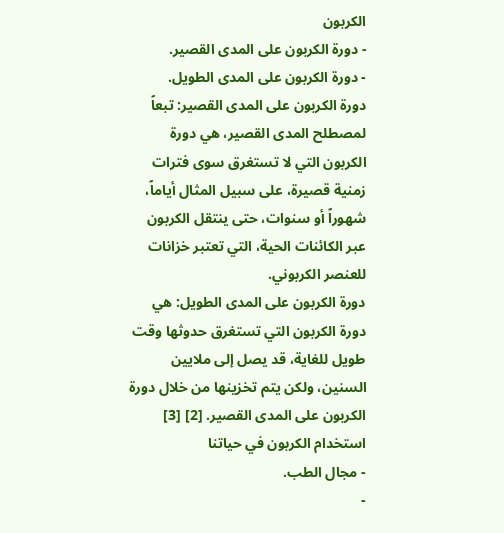الكربون
- دورة الكربون على المدى القصير.
- دورة الكربون على المدى الطويل.
دورة الكربون على المدى القصير: تبعاً لمصطلح المدى القصير، هي دورة الكربون التي لا تستغرق سوى فترات زمنية قصيرة، على سبيل المثال أياماً، شهوراً أو سنوات، حتى ينتقل الكربون عبر الكائنات الحية، التي تعتبر خزانات للعنصر الكربوني.
دورة الكربون على المدى الطويل: هي دورة الكربون التي تستغرق حدوثها وقت طويل للغاية، قد يصل إلى ملايين السنين، ولكن يتم تخزينها من خلال دورة الكربون على المدى القصير. [2] [3]
استخدام الكربون في حياتنا
- مجال الطب.
-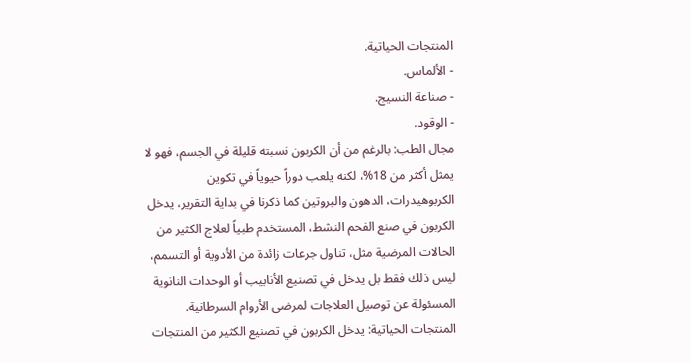المنتجات الحياتية.
- الألماس.
- صناعة النسيج.
- الوقود.
مجال الطب: بالرغم من أن الكربون نسبته قليلة في الجسم، فهو لا يمثل أكثر من 18%، لكنه يلعب دوراً حيوياً في تكوين الكربوهيدرات، الدهون والبروتين كما ذكرنا في بداية التقرير، يدخل الكربون في صنع الفحم النشط، المستخدم طبياً لعلاج الكثير من الحالات المرضية مثل، تناول جرعات زائدة من الأدوية أو التسمم، ليس ذلك فقط بل يدخل في تصنيع الأنابيب أو الوحدات النانوية المسئولة عن توصيل العلاجات لمرضى الأروام السرطانية.
المنتجات الحياتية: يدخل الكربون في تصنيع الكثير من المنتجات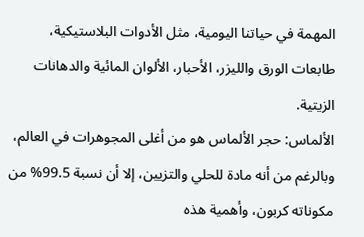المهمة في حياتنا اليومية، مثل الأدوات البلاستيكية، طابعات الورق والليزر، الأحبار، الألوان المائية والدهانات الزيتية.
الألماس: حجر الألماس هو من أغلى المجوهرات في العالم، وبالرغم من أنه مادة للحلي والتزيين، إلا أن نسبة 99.5% من مكوناته كربون، وأهمية هذه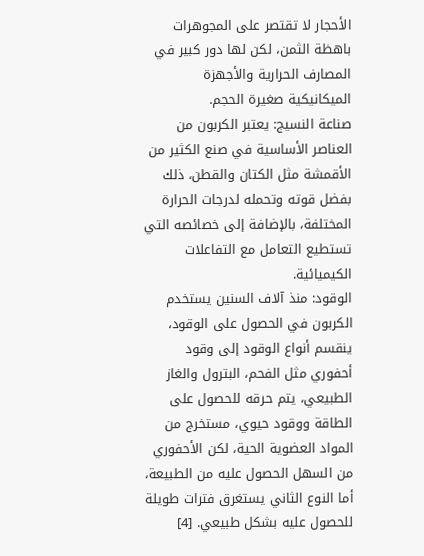الأحجار لا تقتصر على المجوهرات باهظة الثمن، لكن لها دور كبير في المصارف الحرارية والأجهزة الميكانيكية صغيرة الحجم.
صناعة النسيج: يعتبر الكربون من العناصر الأساسية في صنع الكثير من الأقمشة مثل الكتان والقطن، ذلك بفضل قوته وتحمله لدرجات الحرارة المختلفة، بالإضافة إلى خصائصه التي تستطيع التعامل مع التفاعلات الكيميائية.
الوقود: منذ آلاف السنين يستخدم الكربون في الحصول على الوقود، ينقسم أنواع الوقود إلى وقود أحفوري مثل الفحم، البترول والغاز الطبيعي، يتم حرقه للحصول على الطاقة ووقود حيوي، مستخرج من المواد العضوية الحية، لكن الأحفوري من السهل الحصول عليه من الطبيعة، أما النوع الثاني يستغرق فترات طويلة للحصول عليه بشكل طبيعي. [4]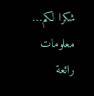شكرا لكم… معلومات رائعة